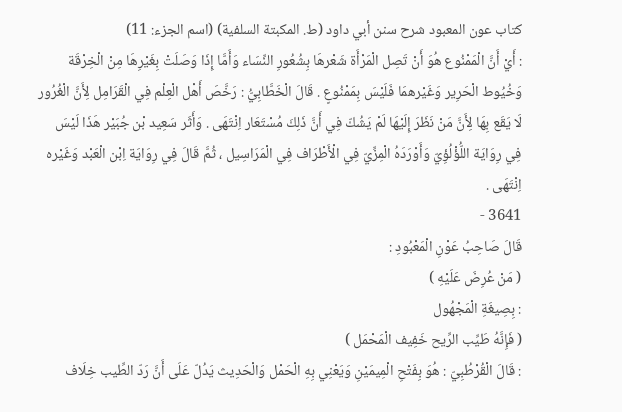كتاب عون المعبود شرح سنن أبي داود (ط. المكبتة السلفية) (اسم الجزء: 11)
: أَيْ أَنَّ الْمَمْنُوع هُوَ أَنْ تَصِل الْمَرْأَة شَعْرهَا بِشُعُورِ النِّسَاء وَأَمَّا إِذَا وَصَلَتْ بِغَيْرِهَا مِنْ الْخِرْقَة وَخُيُوط الْحَرِير وَغَيْرهمَا فَلَيْسَ بِمَمْنُوعٍ . قَالَ الْخَطَّابِيُّ : رَخَّصَ أَهْل الْعِلْم فِي الْقَرَامِل لِأَنَّ الْغُرُور لَا يَقَع بِهَا لِأَنَّ مَنْ نَظَرَ إِلَيْهَا لَمْ يَشُكّ فِي أَنَّ ذَلِكَ مُسْتَعَار اِنْتَهَى . وَأَثَر سَعِيد بْن جُبَيْر هَذَا لَيْسَ فِي رِوَايَة اللُّؤْلُؤِيّ وَأَوْرَدَهُ الْمِزِّيّ فِي الْأَطْرَاف فِي الْمَرَاسِيل ، ثُمَّ قَالَ فِي رِوَايَة اِبْن الْعَبْد وَغَيْره اِنْتَهَى .
3641 -
قَالَ صَاحِبُ عَوْنِ الْمَعْبُودِ :
( مَنْ عُرِضَ عَلَيْهِ )
: بِصِيغَةِ الْمَجْهُول
( فَإِنَّهُ طَيِّب الرِّيح خَفِيف الْمَحْمَل )
: قَالَ الْقُرْطُبِيّ : هُوَ بِفَتْحِ الْمِيمَيْنِ وَيَعْنِي بِهِ الْحَمْل وَالْحَدِيث يَدُلّ عَلَى أَنَّ رَدّ الطِّيب خِلَاف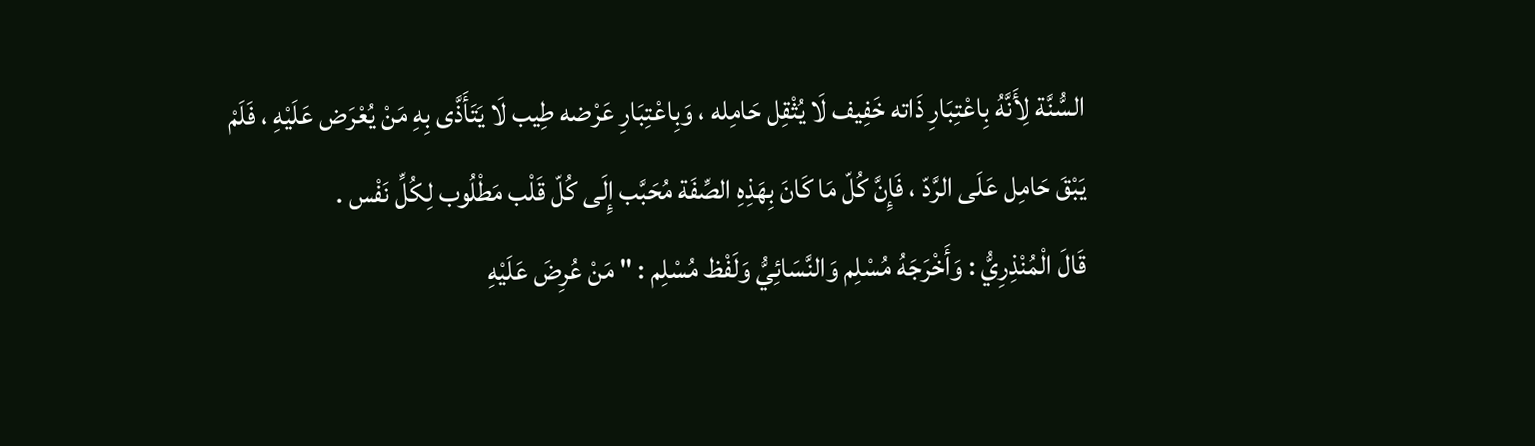السُّنَّة لِأَنَّهُ بِاعْتِبَارِ ذَاته خَفِيف لَا يُثْقِل حَامِله ، وَبِاعْتِبَارِ عَرْضه طِيب لَا يَتَأَذَّى بِهِ مَنْ يُعْرَض عَلَيْهِ ، فَلَمْ يَبْقَ حَامِل عَلَى الرَّدّ ، فَإِنَّ كُلّ مَا كَانَ بِهَذِهِ الصِّفَة مُحَبَّب إِلَى كُلّ قَلْب مَطْلُوب لِكُلِّ نَفْس .
قَالَ الْمُنْذِرِيُّ : وَأَخْرَجَهُ مُسْلِم وَالنَّسَائِيُّ وَلَفْظ مُسْلِم : " مَنْ عُرِضَ عَلَيْهِ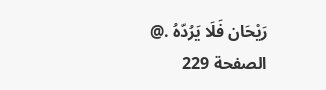رَيْحَان فَلَا يَرُدّهُ .@
الصفحة 229